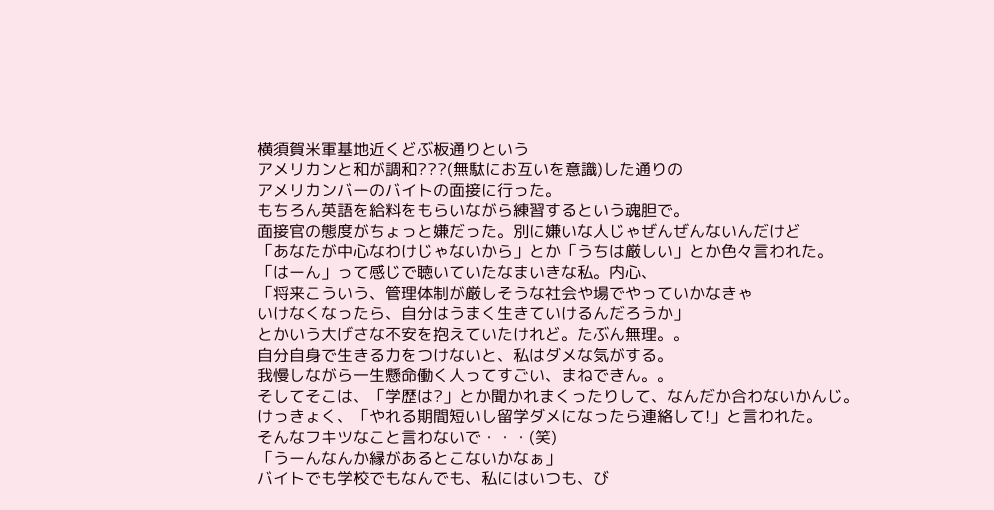横須賀米軍基地近くどぶ板通りという
アメリカンと和が調和???(無駄にお互いを意識)した通りの
アメリカンバーのバイトの面接に行った。
もちろん英語を給料をもらいながら練習するという魂胆で。
面接官の態度がちょっと嫌だった。別に嫌いな人じゃぜんぜんないんだけど
「あなたが中心なわけじゃないから」とか「うちは厳しい」とか色々言われた。
「はーん」って感じで聴いていたなまいきな私。内心、
「将来こういう、管理体制が厳しそうな社会や場でやっていかなきゃ
いけなくなったら、自分はうまく生きていけるんだろうか」
とかいう大げさな不安を抱えていたけれど。たぶん無理。。
自分自身で生きる力をつけないと、私はダメな気がする。
我慢しながら一生懸命働く人ってすごい、まねできん。。
そしてそこは、「学歴は?」とか聞かれまくったりして、なんだか合わないかんじ。
けっきょく、「やれる期間短いし留学ダメになったら連絡して!」と言われた。
そんなフキツなこと言わないで・・・(笑)
「うーんなんか縁があるとこないかなぁ」
バイトでも学校でもなんでも、私にはいつも、び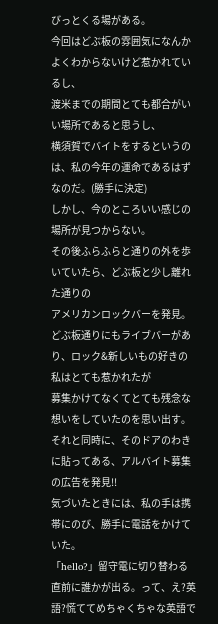びっとくる場がある。
今回はどぶ板の雰囲気になんかよくわからないけど惹かれているし、
渡米までの期間とても都合がいい場所であると思うし、
横須賀でバイトをするというのは、私の今年の運命であるはずなのだ。(勝手に決定)
しかし、今のところいい感じの場所が見つからない。
その後ふらふらと通りの外を歩いていたら、どぶ板と少し離れた通りの
アメリカンロックバーを発見。
どぶ板通りにもライブバーがあり、ロック&新しいもの好きの私はとても惹かれたが
募集かけてなくてとても残念な想いをしていたのを思い出す。
それと同時に、そのドアのわきに貼ってある、アルバイト募集の広告を発見!!
気づいたときには、私の手は携帯にのび、勝手に電話をかけていた。
「hello?」留守電に切り替わる直前に誰かが出る。って、え?英語?慌ててめちゃくちゃな英語で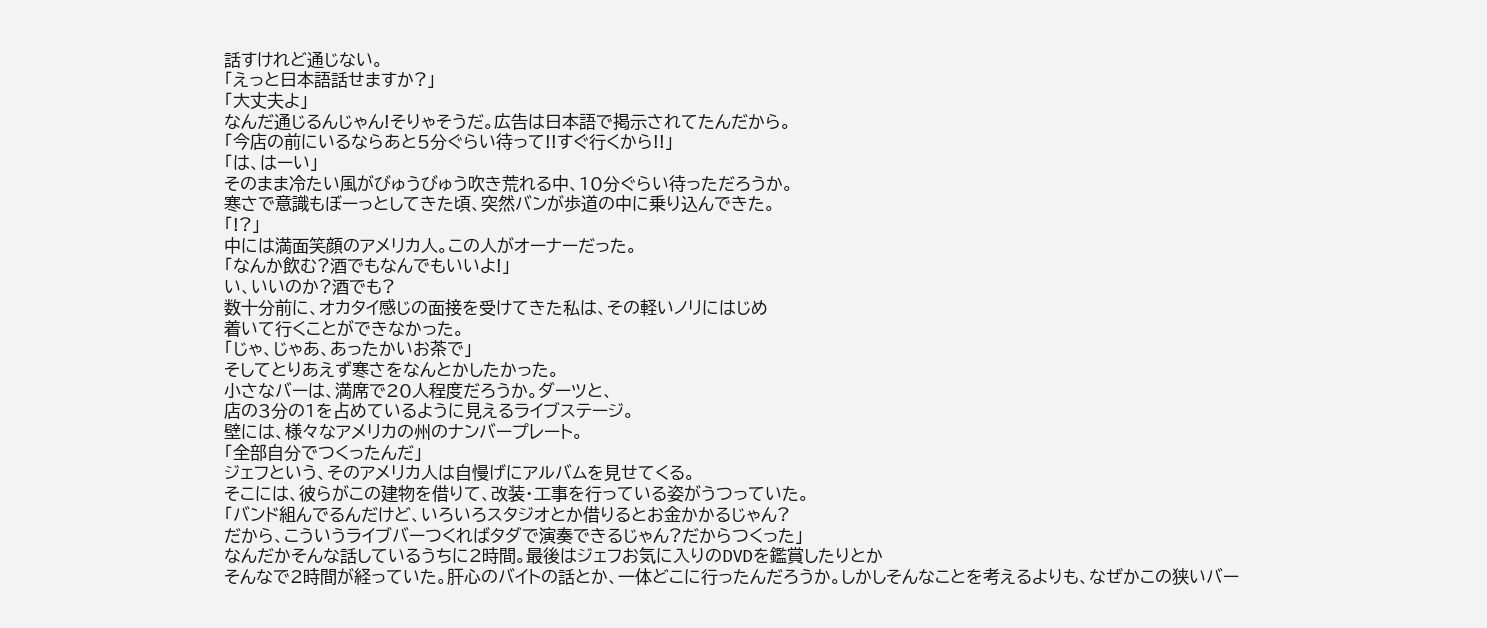話すけれど通じない。
「えっと日本語話せますか?」
「大丈夫よ」
なんだ通じるんじゃん!そりゃそうだ。広告は日本語で掲示されてたんだから。
「今店の前にいるならあと5分ぐらい待って!!すぐ行くから!!」
「は、はーい」
そのまま冷たい風がびゅうびゅう吹き荒れる中、10分ぐらい待っただろうか。
寒さで意識もぼーっとしてきた頃、突然バンが歩道の中に乗り込んできた。
「!?」
中には満面笑顔のアメリカ人。この人がオーナーだった。
「なんか飲む?酒でもなんでもいいよ!」
い、いいのか?酒でも?
数十分前に、オカタイ感じの面接を受けてきた私は、その軽いノリにはじめ
着いて行くことができなかった。
「じゃ、じゃあ、あったかいお茶で」
そしてとりあえず寒さをなんとかしたかった。
小さなバーは、満席で20人程度だろうか。ダーツと、
店の3分の1を占めているように見えるライブステージ。
壁には、様々なアメリカの州のナンバープレート。
「全部自分でつくったんだ」
ジェフという、そのアメリカ人は自慢げにアルバムを見せてくる。
そこには、彼らがこの建物を借りて、改装・工事を行っている姿がうつっていた。
「バンド組んでるんだけど、いろいろスタジオとか借りるとお金かかるじゃん?
だから、こういうライブバーつくればタダで演奏できるじゃん?だからつくった」
なんだかそんな話しているうちに2時間。最後はジェフお気に入りのDVDを鑑賞したりとか
そんなで2時間が経っていた。肝心のバイトの話とか、一体どこに行ったんだろうか。しかしそんなことを考えるよりも、なぜかこの狭いバー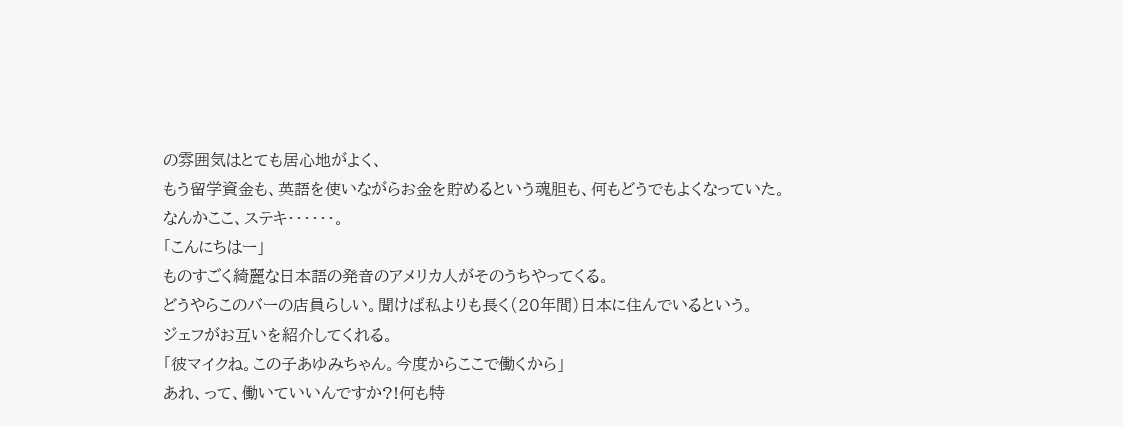の雰囲気はとても居心地がよく、
もう留学資金も、英語を使いながらお金を貯めるという魂胆も、何もどうでもよくなっていた。
なんかここ、ステキ・・・・・・。
「こんにちはー」
ものすごく綺麗な日本語の発音のアメリカ人がそのうちやってくる。
どうやらこのバーの店員らしい。聞けば私よりも長く(20年間)日本に住んでいるという。
ジェフがお互いを紹介してくれる。
「彼マイクね。この子あゆみちゃん。今度からここで働くから」
あれ、って、働いていいんですか?!何も特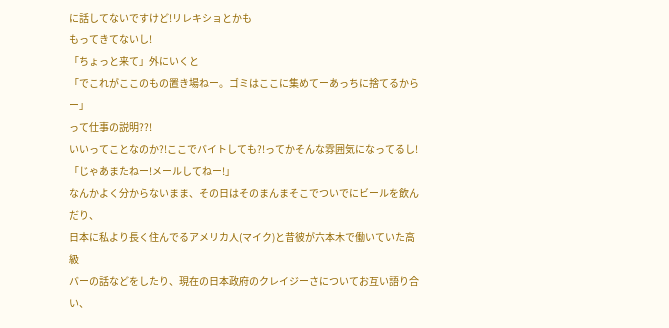に話してないですけど!リレキショとかも
もってきてないし!
「ちょっと来て」外にいくと
「でこれがここのもの置き場ねー。ゴミはここに集めてーあっちに捨てるからー」
って仕事の説明??!
いいってことなのか?!ここでバイトしても?!ってかそんな雰囲気になってるし!
「じゃあまたねー!メールしてねー!」
なんかよく分からないまま、その日はそのまんまそこでついでにビールを飲んだり、
日本に私より長く住んでるアメリカ人(マイク)と昔彼が六本木で働いていた高級
バーの話などをしたり、現在の日本政府のクレイジーさについてお互い語り合い、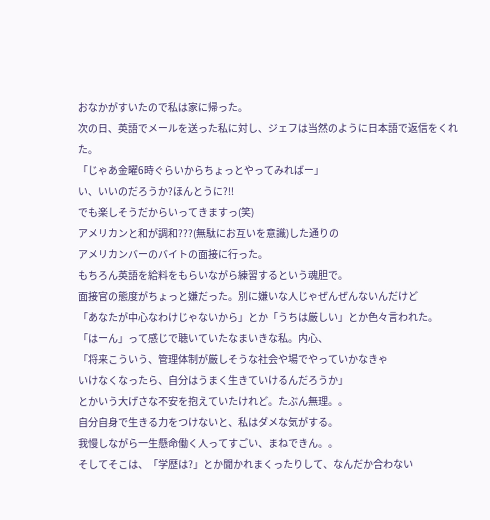おなかがすいたので私は家に帰った。
次の日、英語でメールを送った私に対し、ジェフは当然のように日本語で返信をくれた。
「じゃあ金曜6時ぐらいからちょっとやってみればー」
い、いいのだろうか?ほんとうに?!!
でも楽しそうだからいってきますっ(笑)
アメリカンと和が調和???(無駄にお互いを意識)した通りの
アメリカンバーのバイトの面接に行った。
もちろん英語を給料をもらいながら練習するという魂胆で。
面接官の態度がちょっと嫌だった。別に嫌いな人じゃぜんぜんないんだけど
「あなたが中心なわけじゃないから」とか「うちは厳しい」とか色々言われた。
「はーん」って感じで聴いていたなまいきな私。内心、
「将来こういう、管理体制が厳しそうな社会や場でやっていかなきゃ
いけなくなったら、自分はうまく生きていけるんだろうか」
とかいう大げさな不安を抱えていたけれど。たぶん無理。。
自分自身で生きる力をつけないと、私はダメな気がする。
我慢しながら一生懸命働く人ってすごい、まねできん。。
そしてそこは、「学歴は?」とか聞かれまくったりして、なんだか合わない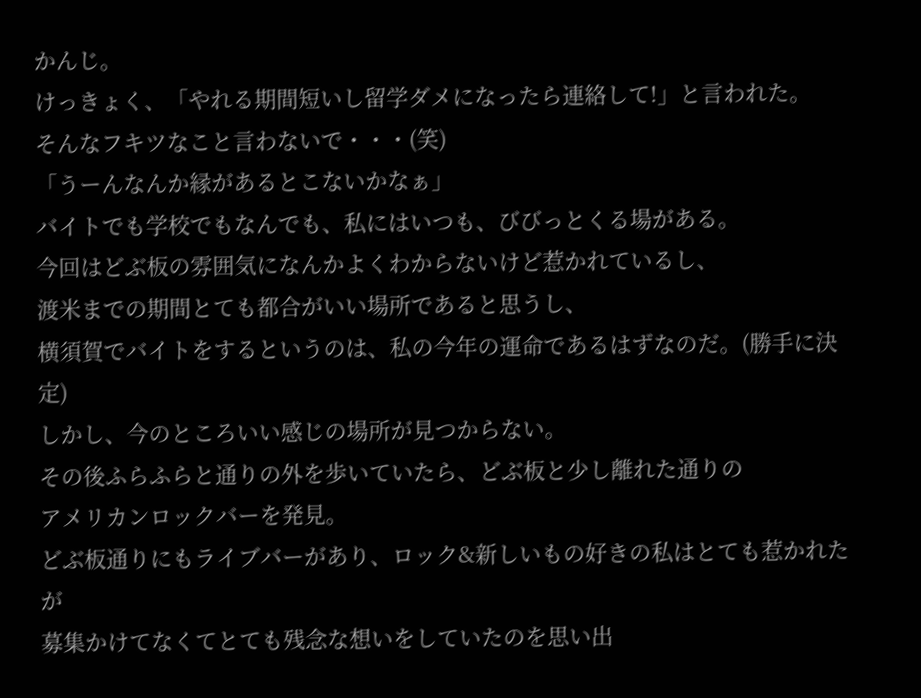かんじ。
けっきょく、「やれる期間短いし留学ダメになったら連絡して!」と言われた。
そんなフキツなこと言わないで・・・(笑)
「うーんなんか縁があるとこないかなぁ」
バイトでも学校でもなんでも、私にはいつも、びびっとくる場がある。
今回はどぶ板の雰囲気になんかよくわからないけど惹かれているし、
渡米までの期間とても都合がいい場所であると思うし、
横須賀でバイトをするというのは、私の今年の運命であるはずなのだ。(勝手に決定)
しかし、今のところいい感じの場所が見つからない。
その後ふらふらと通りの外を歩いていたら、どぶ板と少し離れた通りの
アメリカンロックバーを発見。
どぶ板通りにもライブバーがあり、ロック&新しいもの好きの私はとても惹かれたが
募集かけてなくてとても残念な想いをしていたのを思い出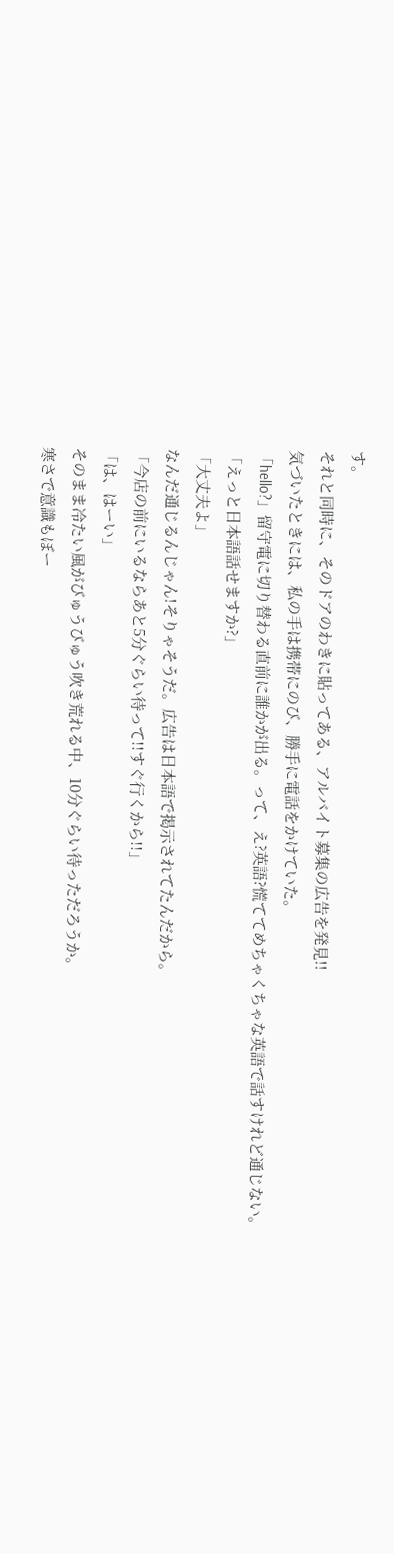す。
それと同時に、そのドアのわきに貼ってある、アルバイト募集の広告を発見!!
気づいたときには、私の手は携帯にのび、勝手に電話をかけていた。
「hello?」留守電に切り替わる直前に誰かが出る。って、え?英語?慌ててめちゃくちゃな英語で話すけれど通じない。
「えっと日本語話せますか?」
「大丈夫よ」
なんだ通じるんじゃん!そりゃそうだ。広告は日本語で掲示されてたんだから。
「今店の前にいるならあと5分ぐらい待って!!すぐ行くから!!」
「は、はーい」
そのまま冷たい風がびゅうびゅう吹き荒れる中、10分ぐらい待っただろうか。
寒さで意識もぼー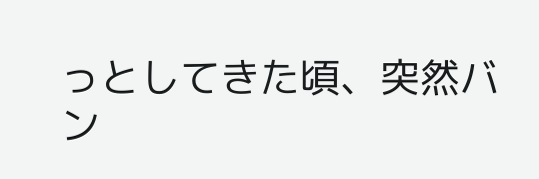っとしてきた頃、突然バン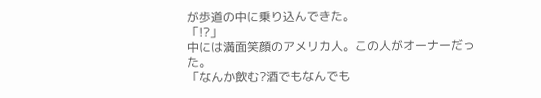が歩道の中に乗り込んできた。
「!?」
中には満面笑顔のアメリカ人。この人がオーナーだった。
「なんか飲む?酒でもなんでも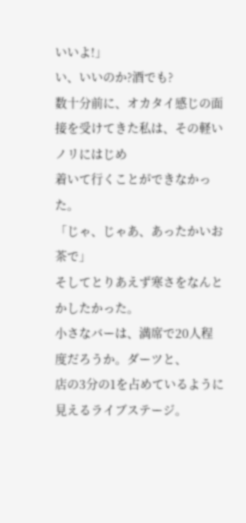いいよ!」
い、いいのか?酒でも?
数十分前に、オカタイ感じの面接を受けてきた私は、その軽いノリにはじめ
着いて行くことができなかった。
「じゃ、じゃあ、あったかいお茶で」
そしてとりあえず寒さをなんとかしたかった。
小さなバーは、満席で20人程度だろうか。ダーツと、
店の3分の1を占めているように見えるライブステージ。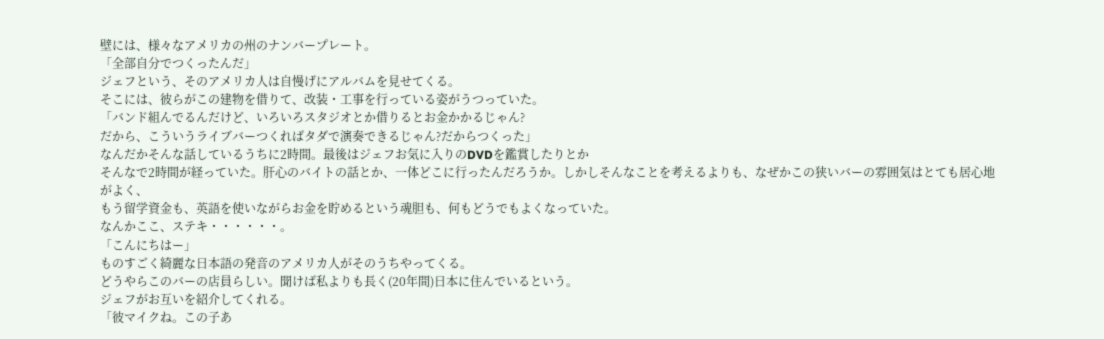壁には、様々なアメリカの州のナンバープレート。
「全部自分でつくったんだ」
ジェフという、そのアメリカ人は自慢げにアルバムを見せてくる。
そこには、彼らがこの建物を借りて、改装・工事を行っている姿がうつっていた。
「バンド組んでるんだけど、いろいろスタジオとか借りるとお金かかるじゃん?
だから、こういうライブバーつくればタダで演奏できるじゃん?だからつくった」
なんだかそんな話しているうちに2時間。最後はジェフお気に入りのDVDを鑑賞したりとか
そんなで2時間が経っていた。肝心のバイトの話とか、一体どこに行ったんだろうか。しかしそんなことを考えるよりも、なぜかこの狭いバーの雰囲気はとても居心地がよく、
もう留学資金も、英語を使いながらお金を貯めるという魂胆も、何もどうでもよくなっていた。
なんかここ、ステキ・・・・・・。
「こんにちはー」
ものすごく綺麗な日本語の発音のアメリカ人がそのうちやってくる。
どうやらこのバーの店員らしい。聞けば私よりも長く(20年間)日本に住んでいるという。
ジェフがお互いを紹介してくれる。
「彼マイクね。この子あ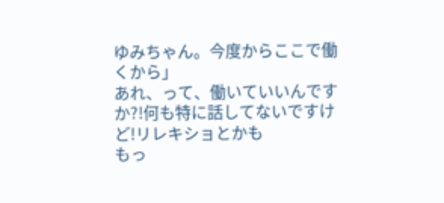ゆみちゃん。今度からここで働くから」
あれ、って、働いていいんですか?!何も特に話してないですけど!リレキショとかも
もっ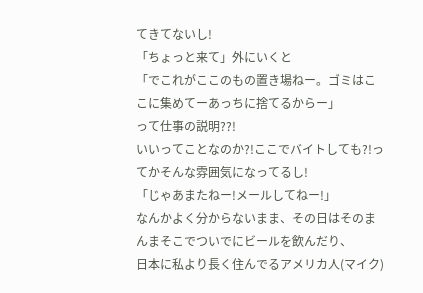てきてないし!
「ちょっと来て」外にいくと
「でこれがここのもの置き場ねー。ゴミはここに集めてーあっちに捨てるからー」
って仕事の説明??!
いいってことなのか?!ここでバイトしても?!ってかそんな雰囲気になってるし!
「じゃあまたねー!メールしてねー!」
なんかよく分からないまま、その日はそのまんまそこでついでにビールを飲んだり、
日本に私より長く住んでるアメリカ人(マイク)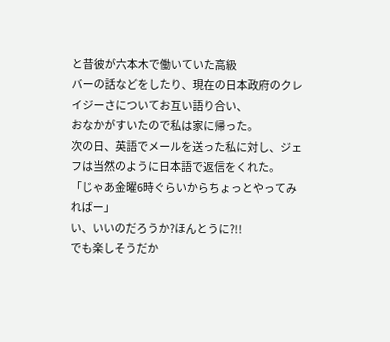と昔彼が六本木で働いていた高級
バーの話などをしたり、現在の日本政府のクレイジーさについてお互い語り合い、
おなかがすいたので私は家に帰った。
次の日、英語でメールを送った私に対し、ジェフは当然のように日本語で返信をくれた。
「じゃあ金曜6時ぐらいからちょっとやってみればー」
い、いいのだろうか?ほんとうに?!!
でも楽しそうだか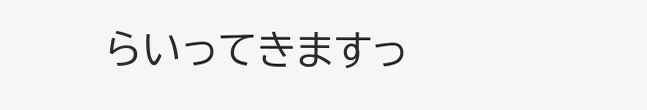らいってきますっ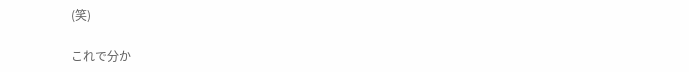(笑)

これで分か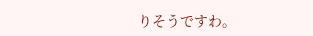りそうですわ。